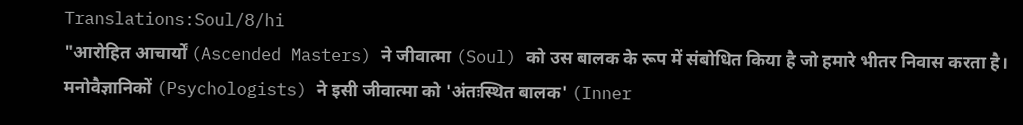Translations:Soul/8/hi
"आरोहित आचार्यों (Ascended Masters) ने जीवात्मा (Soul) को उस बालक के रूप में संबोधित किया है जो हमारे भीतर निवास करता है। मनोवैज्ञानिकों (Psychologists) ने इसी जीवात्मा को 'अंतःस्थित बालक' (Inner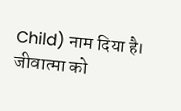Child) नाम दिया है।
जीवात्मा को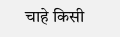चाहे किसी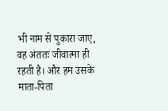भी नाम से पुकारा जाए, वह अंततः जीवात्मा ही रहती है। और हम उसके माता-पिता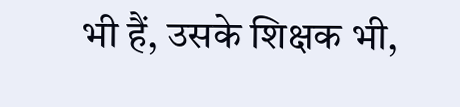भी हैं, उसके शिक्षक भी,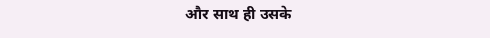और साथ ही उसके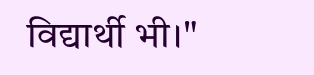विद्यार्थी भी।"